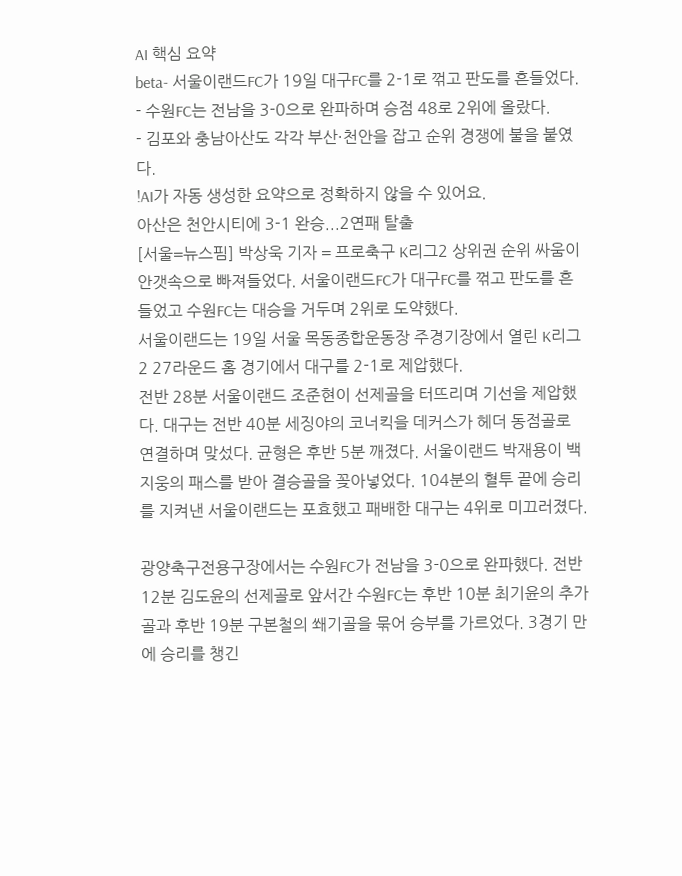AI 핵심 요약
beta- 서울이랜드FC가 19일 대구FC를 2-1로 꺾고 판도를 흔들었다.
- 수원FC는 전남을 3-0으로 완파하며 승점 48로 2위에 올랐다.
- 김포와 충남아산도 각각 부산·천안을 잡고 순위 경쟁에 불을 붙였다.
!AI가 자동 생성한 요약으로 정확하지 않을 수 있어요.
아산은 천안시티에 3-1 완승...2연패 탈출
[서울=뉴스핌] 박상욱 기자 = 프로축구 K리그2 상위권 순위 싸움이 안갯속으로 빠져들었다. 서울이랜드FC가 대구FC를 꺾고 판도를 흔들었고 수원FC는 대승을 거두며 2위로 도약했다.
서울이랜드는 19일 서울 목동종합운동장 주경기장에서 열린 K리그2 27라운드 홈 경기에서 대구를 2-1로 제압했다.
전반 28분 서울이랜드 조준현이 선제골을 터뜨리며 기선을 제압했다. 대구는 전반 40분 세징야의 코너킥을 데커스가 헤더 동점골로 연결하며 맞섰다. 균형은 후반 5분 깨졌다. 서울이랜드 박재용이 백지웅의 패스를 받아 결승골을 꽂아넣었다. 104분의 혈투 끝에 승리를 지켜낸 서울이랜드는 포효했고 패배한 대구는 4위로 미끄러졌다.

광양축구전용구장에서는 수원FC가 전남을 3-0으로 완파했다. 전반 12분 김도윤의 선제골로 앞서간 수원FC는 후반 10분 최기윤의 추가골과 후반 19분 구본철의 쐐기골을 묶어 승부를 가르었다. 3경기 만에 승리를 챙긴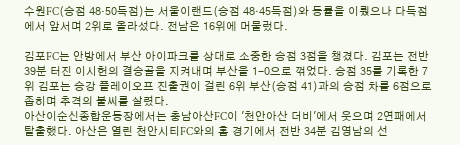수원FC(승점 48·50득점)는 서울이랜드(승점 48·45득점)와 동률을 이뤘으나 다득점에서 앞서며 2위로 올라섰다. 전남은 16위에 머물렀다.

김포FC는 안방에서 부산 아이파크를 상대로 소중한 승점 3점을 챙겼다. 김포는 전반 39분 터진 이시헌의 결승골을 지켜내며 부산을 1-0으로 꺾었다. 승점 35를 기록한 7위 김포는 승강 플레이오프 진출권이 걸린 6위 부산(승점 41)과의 승점 차를 6점으로 좁히며 추격의 불씨를 살렸다.
아산이순신종합운동장에서는 충남아산FC이 '천안아산 더비'에서 웃으며 2연패에서 탈출했다. 아산은 열린 천안시티FC와의 홈 경기에서 전반 34분 김영남의 선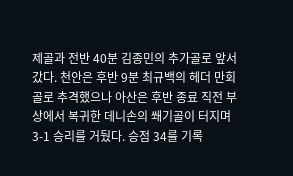제골과 전반 40분 김종민의 추가골로 앞서갔다. 천안은 후반 9분 최규백의 헤더 만회골로 추격했으나 아산은 후반 종료 직전 부상에서 복귀한 데니손의 쐐기골이 터지며 3-1 승리를 거뒀다. 승점 34를 기록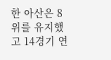한 아산은 8위를 유지했고 14경기 연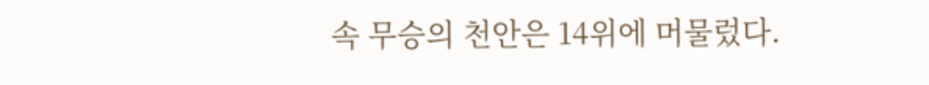속 무승의 천안은 14위에 머물렀다.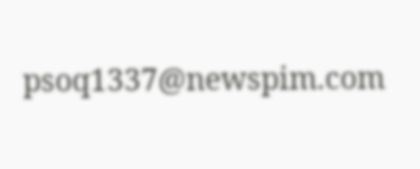psoq1337@newspim.com